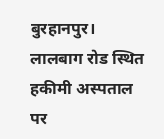बुरहानपुर। लालबाग रोड स्थित हकीमी अस्पताल पर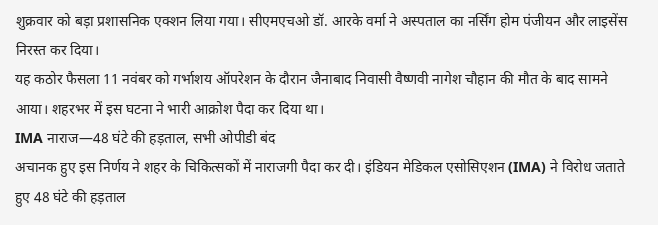शुक्रवार को बड़ा प्रशासनिक एक्शन लिया गया। सीएमएचओ डॉ. आरके वर्मा ने अस्पताल का नर्सिंग होम पंजीयन और लाइसेंस निरस्त कर दिया।
यह कठोर फैसला 11 नवंबर को गर्भाशय ऑपरेशन के दौरान जैनाबाद निवासी वैष्णवी नागेश चौहान की मौत के बाद सामने आया। शहरभर में इस घटना ने भारी आक्रोश पैदा कर दिया था।
IMA नाराज—48 घंटे की हड़ताल, सभी ओपीडी बंद
अचानक हुए इस निर्णय ने शहर के चिकित्सकों में नाराजगी पैदा कर दी। इंडियन मेडिकल एसोसिएशन (IMA) ने विरोध जताते हुए 48 घंटे की हड़ताल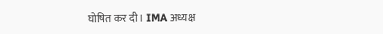घोषित कर दी। IMA अध्यक्ष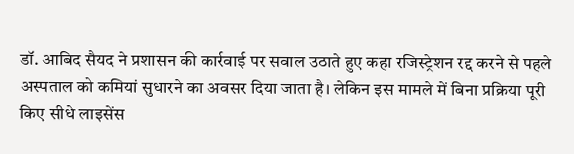डॉ. आबिद सैयद ने प्रशासन की कार्रवाई पर सवाल उठाते हुए कहा रजिस्ट्रेशन रद्द करने से पहले अस्पताल को कमियां सुधारने का अवसर दिया जाता है। लेकिन इस मामले में बिना प्रक्रिया पूरी किए सीधे लाइसेंस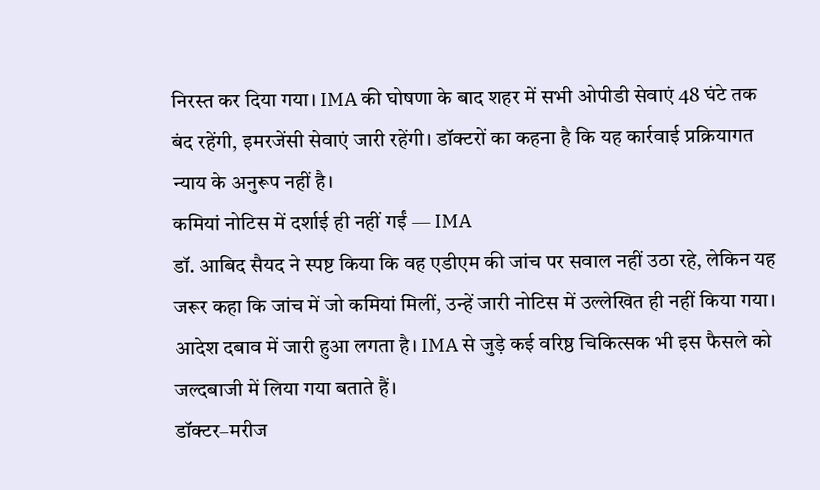निरस्त कर दिया गया। IMA की घोषणा के बाद शहर में सभी ओपीडी सेवाएं 48 घंटे तक बंद रहेंगी, इमरजेंसी सेवाएं जारी रहेंगी। डॉक्टरों का कहना है कि यह कार्रवाई प्रक्रियागत न्याय के अनुरूप नहीं है।
कमियां नोटिस में दर्शाई ही नहीं गईं — IMA
डॉ. आबिद सैयद ने स्पष्ट किया कि वह एडीएम की जांच पर सवाल नहीं उठा रहे, लेकिन यह जरूर कहा कि जांच में जो कमियां मिलीं, उन्हें जारी नोटिस में उल्लेखित ही नहीं किया गया। आदेश दबाव में जारी हुआ लगता है। IMA से जुड़े कई वरिष्ठ चिकित्सक भी इस फैसले को जल्दबाजी में लिया गया बताते हैं।
डॉक्टर–मरीज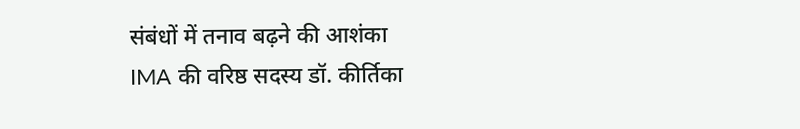संबंधों में तनाव बढ़ने की आशंका
IMA की वरिष्ठ सदस्य डॉ. कीर्तिका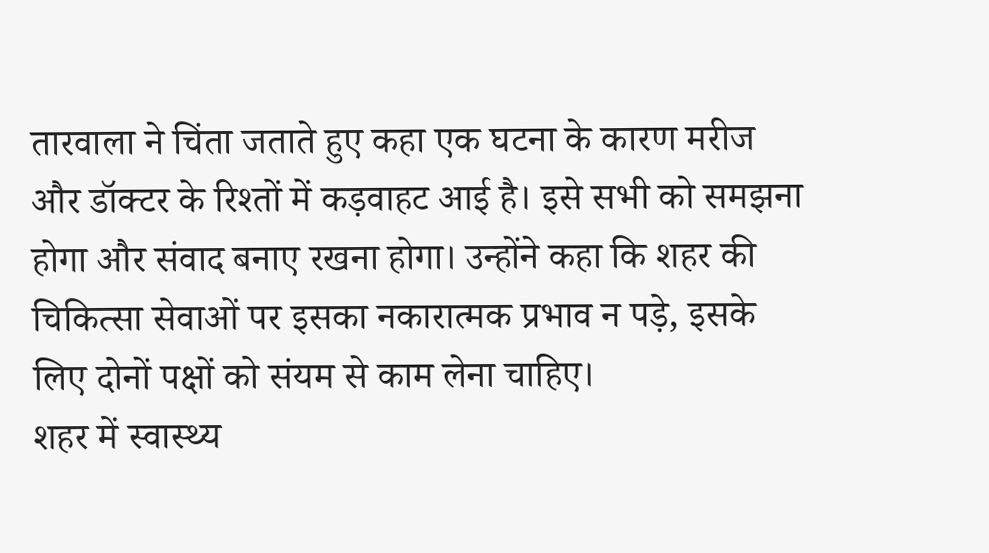तारवाला ने चिंता जताते हुए कहा एक घटना के कारण मरीज और डॉक्टर के रिश्तों में कड़वाहट आई है। इसे सभी को समझना होगा और संवाद बनाए रखना होगा। उन्होंने कहा कि शहर की चिकित्सा सेवाओं पर इसका नकारात्मक प्रभाव न पड़े, इसके लिए दोनों पक्षों को संयम से काम लेना चाहिए।
शहर में स्वास्थ्य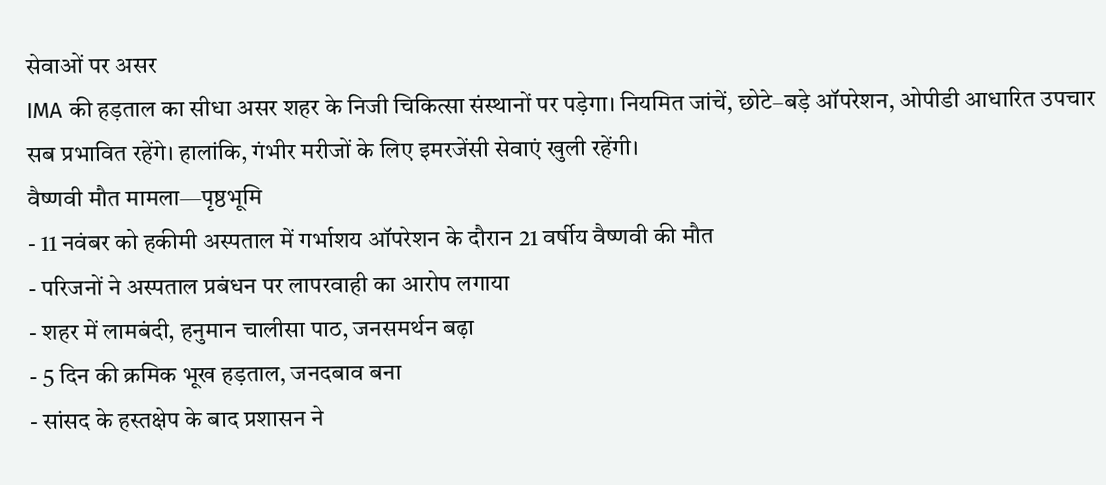सेवाओं पर असर
IMA की हड़ताल का सीधा असर शहर के निजी चिकित्सा संस्थानों पर पड़ेगा। नियमित जांचें, छोटे–बड़े ऑपरेशन, ओपीडी आधारित उपचार सब प्रभावित रहेंगे। हालांकि, गंभीर मरीजों के लिए इमरजेंसी सेवाएं खुली रहेंगी।
वैष्णवी मौत मामला—पृष्ठभूमि
- 11 नवंबर को हकीमी अस्पताल में गर्भाशय ऑपरेशन के दौरान 21 वर्षीय वैष्णवी की मौत
- परिजनों ने अस्पताल प्रबंधन पर लापरवाही का आरोप लगाया
- शहर में लामबंदी, हनुमान चालीसा पाठ, जनसमर्थन बढ़ा
- 5 दिन की क्रमिक भूख हड़ताल, जनदबाव बना
- सांसद के हस्तक्षेप के बाद प्रशासन ने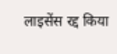लाइसेंस रद्द किया